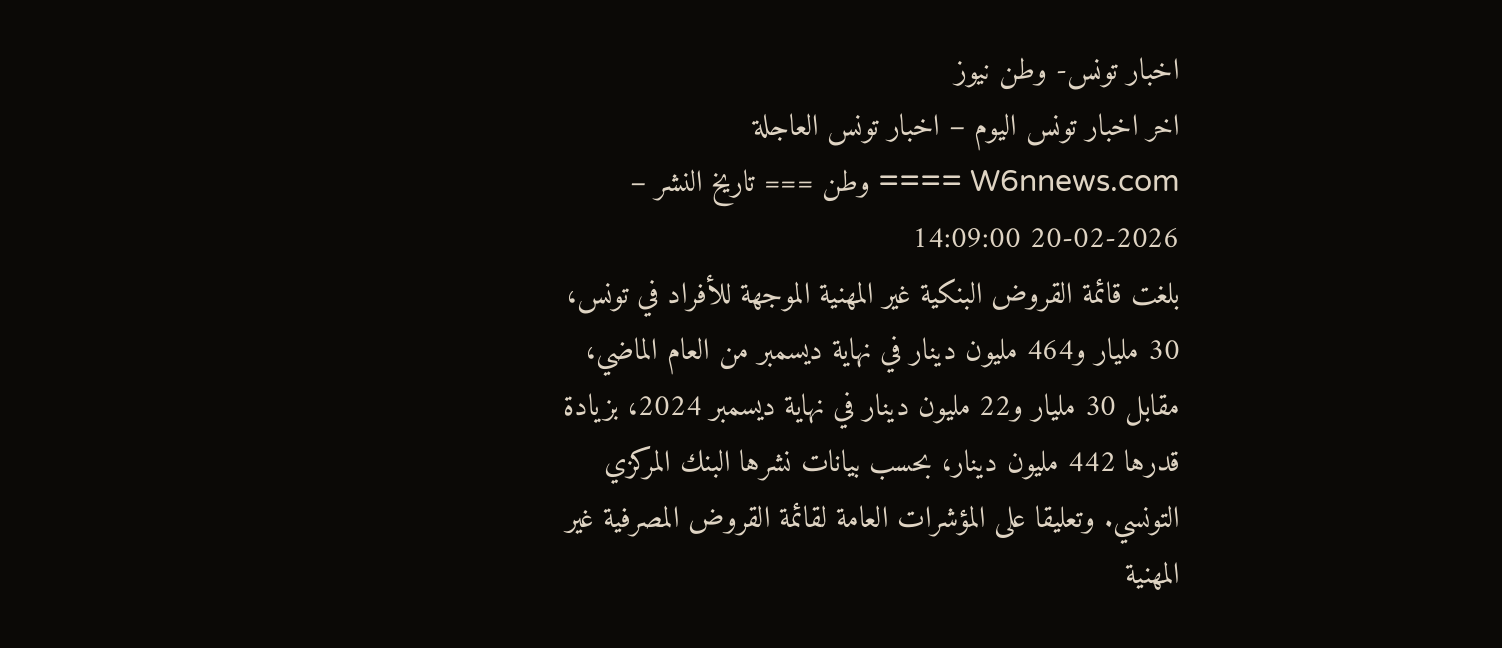اخبار تونس- وطن نيوز
اخر اخبار تونس اليوم – اخبار تونس العاجلة
W6nnews.com ==== وطن === تاريخ النشر – 2026-02-20 14:09:00
بلغت قائمة القروض البنكية غير المهنية الموجهة للأفراد في تونس، 30 مليار و464 مليون دينار في نهاية ديسمبر من العام الماضي، مقابل 30 مليار و22 مليون دينار في نهاية ديسمبر 2024، بزيادة قدرها 442 مليون دينار، بحسب بيانات نشرها البنك المركزي التونسي. وتعليقا على المؤشرات العامة لقائمة القروض المصرفية غير المهنية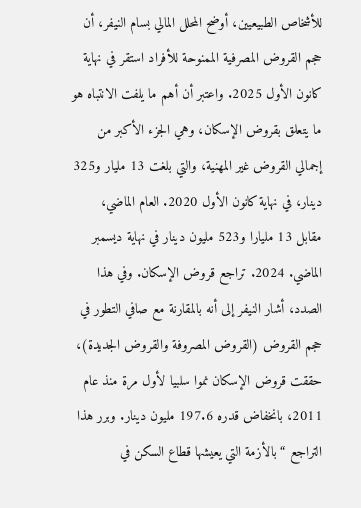للأشخاص الطبيعيين، أوضح المحلل المالي بسام النيفر، أن حجم القروض المصرفية الممنوحة للأفراد استقر في نهاية كانون الأول 2025. واعتبر أن أهم ما يلفت الانتباه هو ما يتعلق بقروض الإسكان، وهي الجزء الأكبر من إجمالي القروض غير المهنية، والتي بلغت 13 مليار و325 دينار، في نهاية كانون الأول 2020. العام الماضي، مقابل 13 مليارا و523 مليون دينار في نهاية ديسمبر الماضي. 2024. تراجع قروض الإسكان. وفي هذا الصدد، أشار النيفر إلى أنه بالمقارنة مع صافي التطور في حجم القروض (القروض المصروفة والقروض الجديدة)، حققت قروض الإسكان نموا سلبيا لأول مرة منذ عام 2011، بانخفاض قدره 197.6 مليون دينار. وبرر هذا التراجع “بالأزمة التي يعيشها قطاع السكن في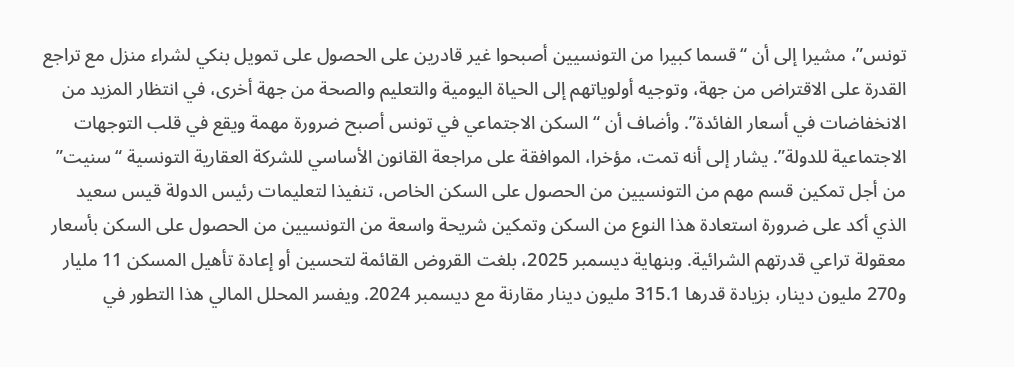تونس”، مشيرا إلى أن “قسما كبيرا من التونسيين أصبحوا غير قادرين على الحصول على تمويل بنكي لشراء منزل مع تراجع القدرة على الاقتراض من جهة، وتوجيه أولوياتهم إلى الحياة اليومية والتعليم والصحة من جهة أخرى، في انتظار المزيد من الانخفاضات في أسعار الفائدة”. وأضاف أن “السكن الاجتماعي في تونس أصبح ضرورة مهمة ويقع في قلب التوجهات الاجتماعية للدولة”. يشار إلى أنه تمت، مؤخرا، الموافقة على مراجعة القانون الأساسي للشركة العقارية التونسية “سنيت” من أجل تمكين قسم مهم من التونسيين من الحصول على السكن الخاص، تنفيذا لتعليمات رئيس الدولة قيس سعيد الذي أكد على ضرورة استعادة هذا النوع من السكن وتمكين شريحة واسعة من التونسيين من الحصول على السكن بأسعار معقولة تراعي قدرتهم الشرائية. وبنهاية ديسمبر 2025، بلغت القروض القائمة لتحسين أو إعادة تأهيل المسكن 11 مليار و270 مليون دينار، بزيادة قدرها 315.1 مليون دينار مقارنة مع ديسمبر 2024. ويفسر المحلل المالي هذا التطور في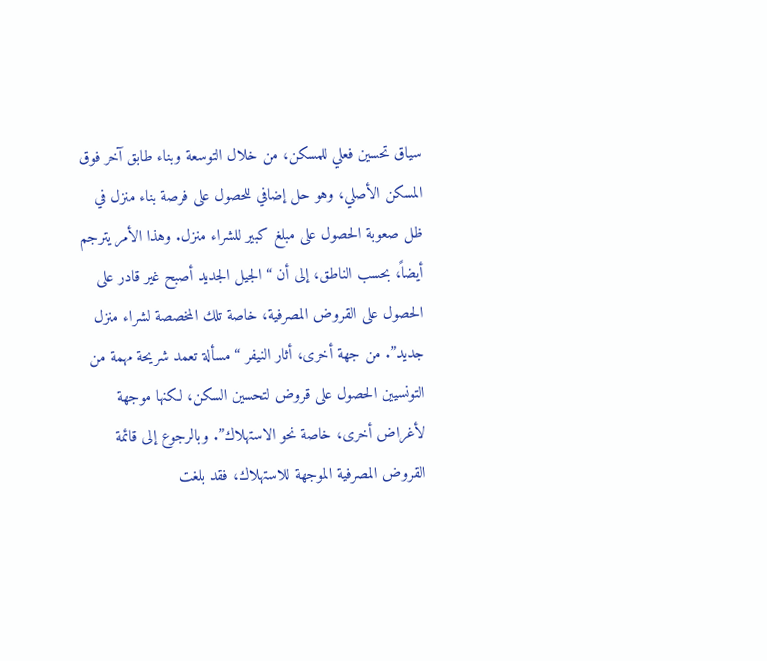سياق تحسين فعلي للمسكن، من خلال التوسعة وبناء طابق آخر فوق المسكن الأصلي، وهو حل إضافي للحصول على فرصة بناء منزل في ظل صعوبة الحصول على مبلغ كبير للشراء منزل. وهذا الأمر يترجم أيضاً، بحسب الناطق، إلى أن “الجيل الجديد أصبح غير قادر على الحصول على القروض المصرفية، خاصة تلك المخصصة لشراء منزل جديد”. من جهة أخرى، أثار النيفر “مسألة تعمد شريحة مهمة من التونسيين الحصول على قروض لتحسين السكن، لكنها موجهة لأغراض أخرى، خاصة نحو الاستهلاك”. وبالرجوع إلى قائمة القروض المصرفية الموجهة للاستهلاك، فقد بلغت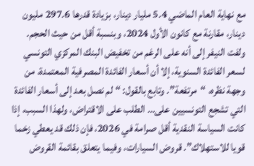مع نهاية العام الماضي 5.4 مليار دينار، بزيادة قدرها 297.6 مليون دينار، مقارنة مع كانون الأول 2024، وبنسبة أقل من حيث الحجم. ولفت النيفر إلى أنه على الرغم من تخفيض البنك المركزي التونسي لسعر الفائدة السنوية، إلا أن أسعار الفائدة المصرفية المعتمدة، من وجهة نظره، “مرتفعة”. وتابع بالقول: “لم نصل بعد إلى أسعار الفائدة التي تشجع التونسيين على… الطلب على الاقتراض، ولهذا السبب، إذا كانت السياسة النقدية أقل صرامة في 2026، فإن ذلك قد يعطي زخما قويا للاستهلاك”. قروض السيارات، وفيما يتعلق بقائمة القروض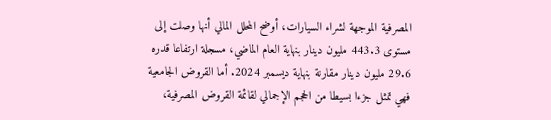المصرفية الموجهة لشراء السيارات، أوضح المحلل المالي أنها وصلت إلى مستوى 443.3 مليون دينار بنهاية العام الماضي، مسجلة ارتفاعا قدره 29.6 مليون دينار مقارنة بنهاية ديسمبر 2024. أما القروض الجامعية فهي تمثل جزءا بسيطا من الحجم الإجمالي لقائمة القروض المصرفية،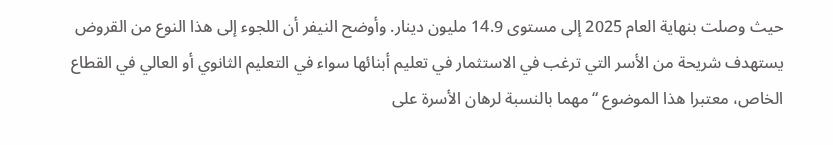حيث وصلت بنهاية العام 2025 إلى مستوى 14.9 مليون دينار. وأوضح النيفر أن اللجوء إلى هذا النوع من القروض يستهدف شريحة من الأسر التي ترغب في الاستثمار في تعليم أبنائها سواء في التعليم الثانوي أو العالي في القطاع الخاص، معتبرا هذا الموضوع “مهما بالنسبة لرهان الأسرة على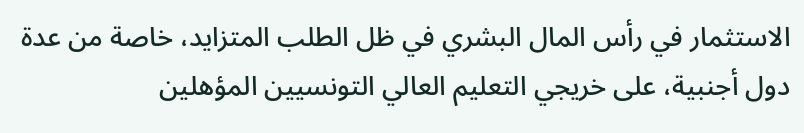الاستثمار في رأس المال البشري في ظل الطلب المتزايد، خاصة من عدة دول أجنبية، على خريجي التعليم العالي التونسيين المؤهلين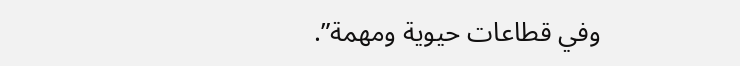وفي قطاعات حيوية ومهمة”.